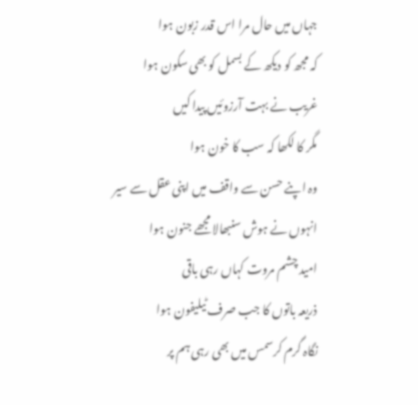جہاں میں حال مرا اس قدر زبون ہوا
کہ مجھ کو دیکھ کے بسمل کو بھی سکون ہوا
غریب نے بہت آرزوئیں پیدا کیں
مگر کا لکھا کہ سب کا خون ہوا
وہ اپنے حسن سے واقف میں اپنی عقل سے سیر
انہوں نے ہوش سنبھالا مجھے جنون ہوا
امید چشم مروت کہاں رہی باقی
ذریعہ باتوں کا جب صرف ٹیلیفون ہوا
نگاہ گرم کرسمس میں بھی رہی ہم پر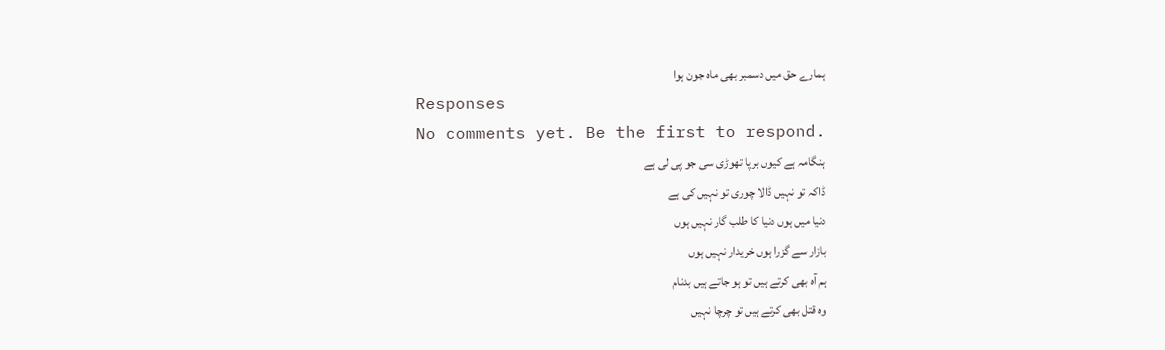ہمارے حق میں دسمبر بھی ماہ جون ہوا
Responses
No comments yet. Be the first to respond.
ہنگامہ ہے کیوں برپا تھوڑی سی جو پی لی ہے
ڈاکہ تو نہیں ڈالا چوری تو نہیں کی ہے
دنیا میں ہوں دنیا کا طلب گار نہیں ہوں
بازار سے گزرا ہوں خریدار نہیں ہوں
ہم آہ بھی کرتے ہیں تو ہو جاتے ہیں بدنام
وہ قتل بھی کرتے ہیں تو چرچا نہیں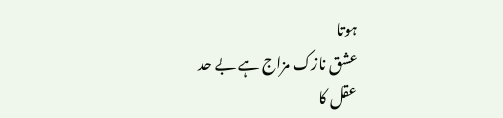ہوتا
عشق نازک مزاج ہے بے حد
عقل کا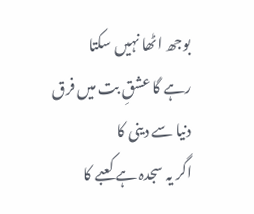بوجھ اٹھا نہیں سکتا
رہے گا عشقِ بت میں فرق دنیا سے دینی کا
اگر یہ سجدہ ہے کعبے کا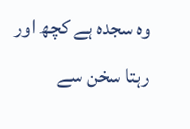وہ سجدہ ہے کچھ اور
رہتا سخن سے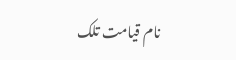نام قیامت تلک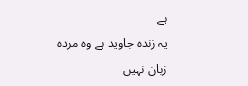ہے
یہ زندہ جاوید ہے وہ مردہ زبان نہیں